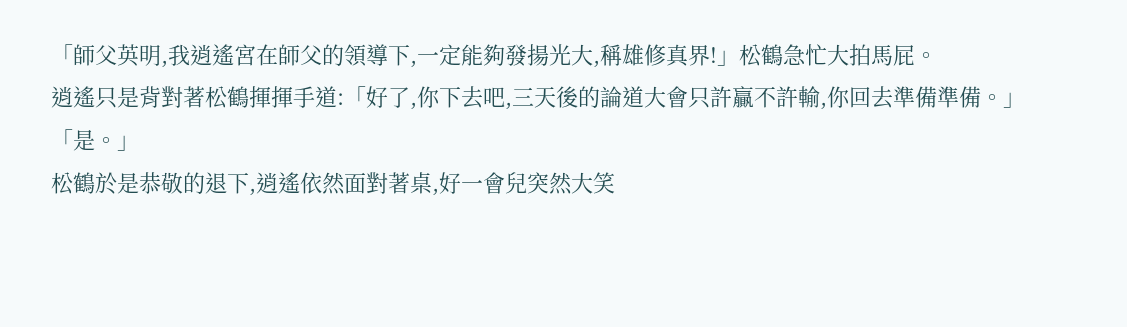「師父英明,我逍遙宮在師父的領導下,一定能夠發揚光大,稱雄修真界!」松鶴急忙大拍馬屁。
逍遙只是背對著松鶴揮揮手道:「好了,你下去吧,三天後的論道大會只許贏不許輸,你回去準備準備。」
「是。」
松鶴於是恭敬的退下,逍遙依然面對著桌,好一會兒突然大笑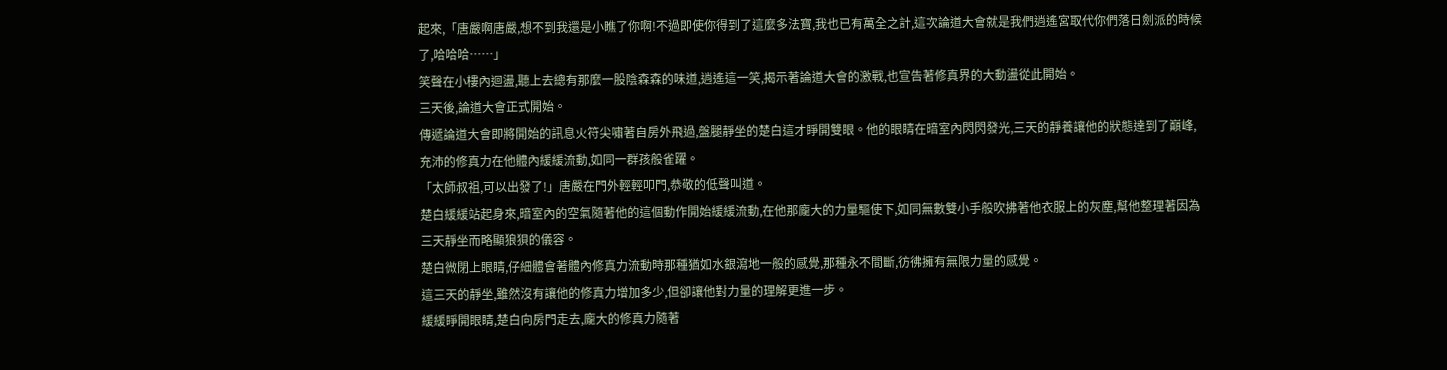起來,「唐嚴啊唐嚴,想不到我還是小瞧了你啊!不過即使你得到了這麼多法寶,我也已有萬全之計,這次論道大會就是我們逍遙宮取代你們落日劍派的時候了,哈哈哈……」
笑聲在小樓內迴盪,聽上去總有那麼一股陰森森的味道,逍遙這一笑,揭示著論道大會的激戰,也宣告著修真界的大動盪從此開始。
三天後,論道大會正式開始。
傳遞論道大會即將開始的訊息火符尖嘯著自房外飛過,盤腿靜坐的楚白這才睜開雙眼。他的眼睛在暗室內閃閃發光,三天的靜養讓他的狀態達到了巔峰,充沛的修真力在他體內緩緩流動,如同一群孩般雀躍。
「太師叔祖,可以出發了!」唐嚴在門外輕輕叩門,恭敬的低聲叫道。
楚白緩緩站起身來,暗室內的空氣隨著他的這個動作開始緩緩流動,在他那龐大的力量驅使下,如同無數雙小手般吹拂著他衣服上的灰塵,幫他整理著因為三天靜坐而略顯狼狽的儀容。
楚白微閉上眼睛,仔細體會著體內修真力流動時那種猶如水銀瀉地一般的感覺,那種永不間斷,彷彿擁有無限力量的感覺。
這三天的靜坐,雖然沒有讓他的修真力增加多少,但卻讓他對力量的理解更進一步。
緩緩睜開眼睛,楚白向房門走去,龐大的修真力隨著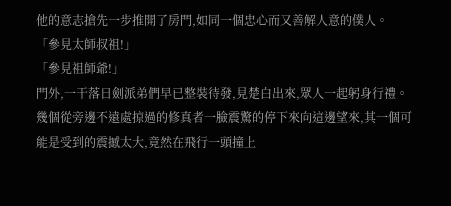他的意志搶先一步推開了房門,如同一個忠心而又善解人意的僕人。
「參見太師叔祖!」
「參見祖師爺!」
門外,一干落日劍派弟們早已整裝待發,見楚白出來,眾人一起躬身行禮。
幾個從旁邊不遠處掠過的修真者一臉震驚的停下來向這邊望來,其一個可能是受到的震撼太大,竟然在飛行一頭撞上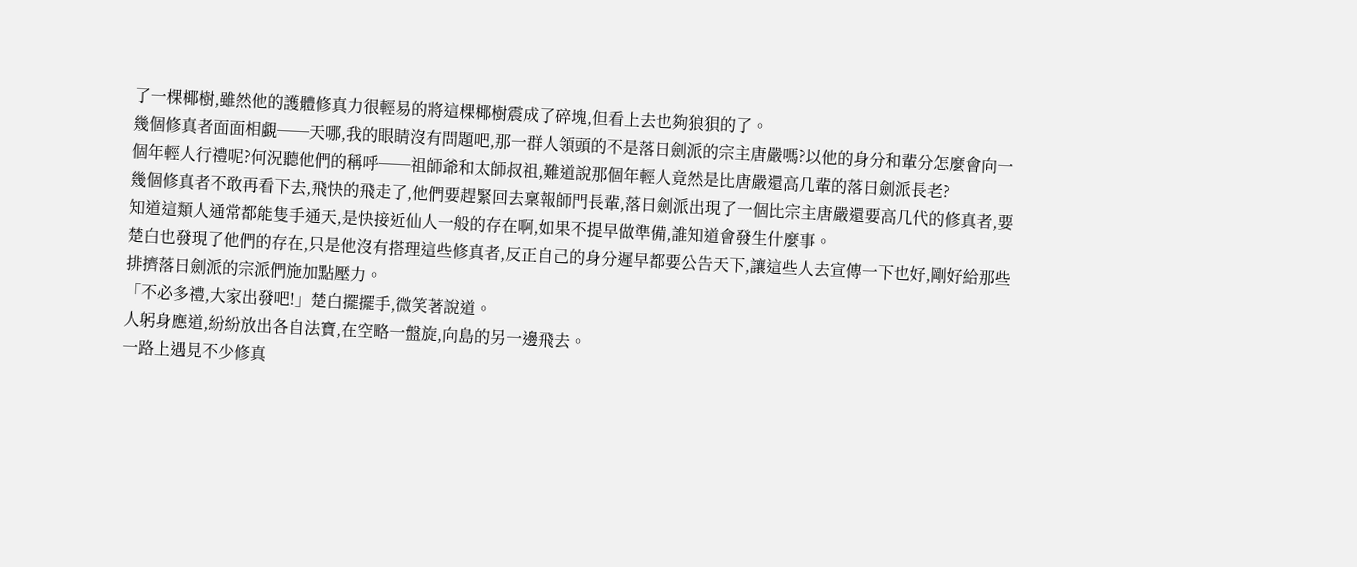了一棵椰樹,雖然他的護體修真力很輕易的將這棵椰樹震成了碎塊,但看上去也夠狼狽的了。
幾個修真者面面相覷──天哪,我的眼睛沒有問題吧,那一群人領頭的不是落日劍派的宗主唐嚴嗎?以他的身分和輩分怎麼會向一個年輕人行禮呢?何況聽他們的稱呼──祖師爺和太師叔祖,難道說那個年輕人竟然是比唐嚴還高几輩的落日劍派長老?
幾個修真者不敢再看下去,飛快的飛走了,他們要趕緊回去稟報師門長輩,落日劍派出現了一個比宗主唐嚴還要高几代的修真者,要知道這類人通常都能隻手通天,是快接近仙人一般的存在啊,如果不提早做準備,誰知道會發生什麼事。
楚白也發現了他們的存在,只是他沒有搭理這些修真者,反正自己的身分遲早都要公告天下,讓這些人去宣傳一下也好,剛好給那些排擠落日劍派的宗派們施加點壓力。
「不必多禮,大家出發吧!」楚白擺擺手,微笑著說道。
人躬身應道,紛紛放出各自法寶,在空略一盤旋,向島的另一邊飛去。
一路上遇見不少修真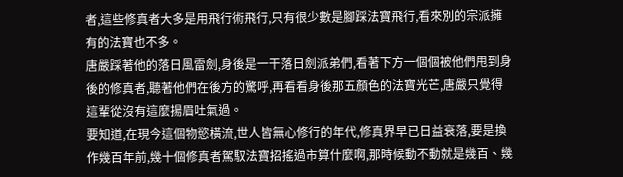者,這些修真者大多是用飛行術飛行,只有很少數是腳踩法寶飛行,看來別的宗派擁有的法寶也不多。
唐嚴踩著他的落日風雷劍,身後是一干落日劍派弟們,看著下方一個個被他們甩到身後的修真者,聽著他們在後方的驚呼,再看看身後那五顏色的法寶光芒,唐嚴只覺得這輩從沒有這麼揚眉吐氣過。
要知道,在現今這個物慾橫流,世人皆無心修行的年代,修真界早已日益衰落,要是換作幾百年前,幾十個修真者駕馭法寶招搖過市算什麼啊,那時候動不動就是幾百、幾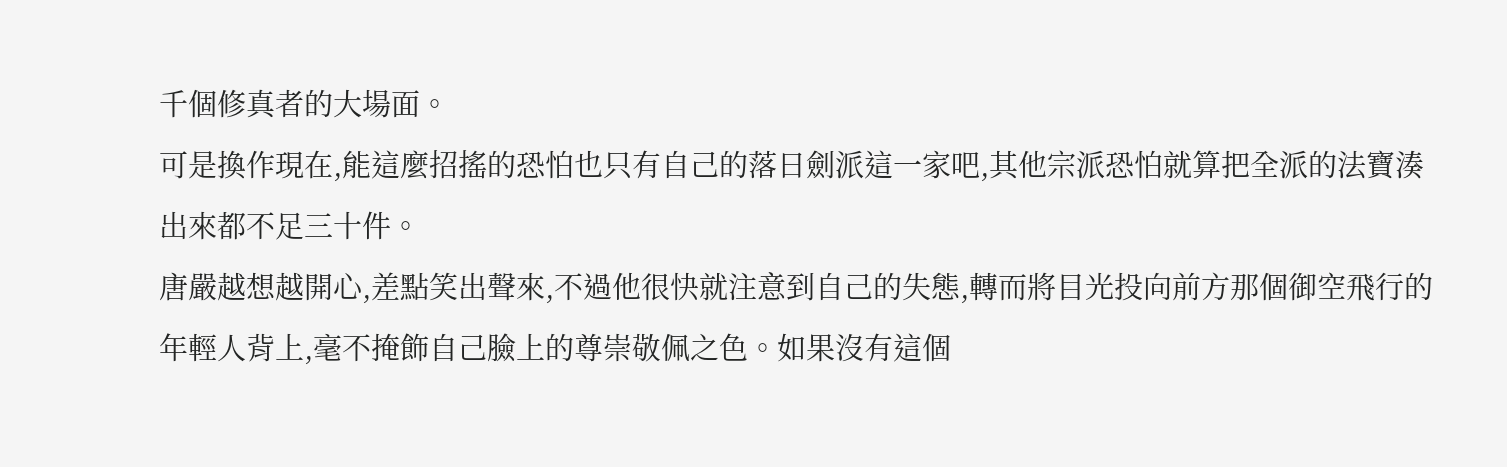千個修真者的大場面。
可是換作現在,能這麼招搖的恐怕也只有自己的落日劍派這一家吧,其他宗派恐怕就算把全派的法寶湊出來都不足三十件。
唐嚴越想越開心,差點笑出聲來,不過他很快就注意到自己的失態,轉而將目光投向前方那個御空飛行的年輕人背上,毫不掩飾自己臉上的尊崇敬佩之色。如果沒有這個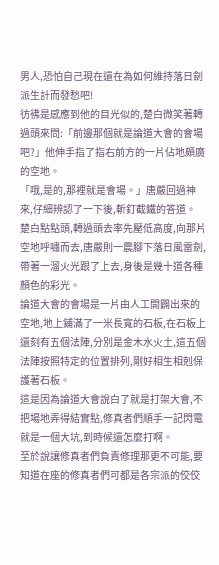男人,恐怕自己現在還在為如何維持落日劍派生計而發愁吧!
彷彿是感應到他的目光似的,楚白微笑著轉過頭來問:「前邊那個就是論道大會的會場吧?」他伸手指了指右前方的一片佔地頗廣的空地。
「哦,是的,那裡就是會場。」唐嚴回過神來,仔細辨認了一下後,斬釘截鐵的答道。
楚白點點頭,轉過頭去率先壓低高度,向那片空地呼嘯而去,唐嚴則一震腳下落日風雷劍,帶著一溜火光跟了上去,身後是幾十道各種顏色的彩光。
論道大會的會場是一片由人工開闢出來的空地,地上鋪滿了一米長寬的石板,在石板上還刻有五個法陣,分別是金木水火土,這五個法陣按照特定的位置排列,剛好相生相剋保護著石板。
這是因為論道大會說白了就是打架大會,不把場地弄得結實點,修真者們順手一記閃電就是一個大坑,到時候還怎麼打啊。
至於說讓修真者們負責修理那更不可能,要知道在座的修真者們可都是各宗派的佼佼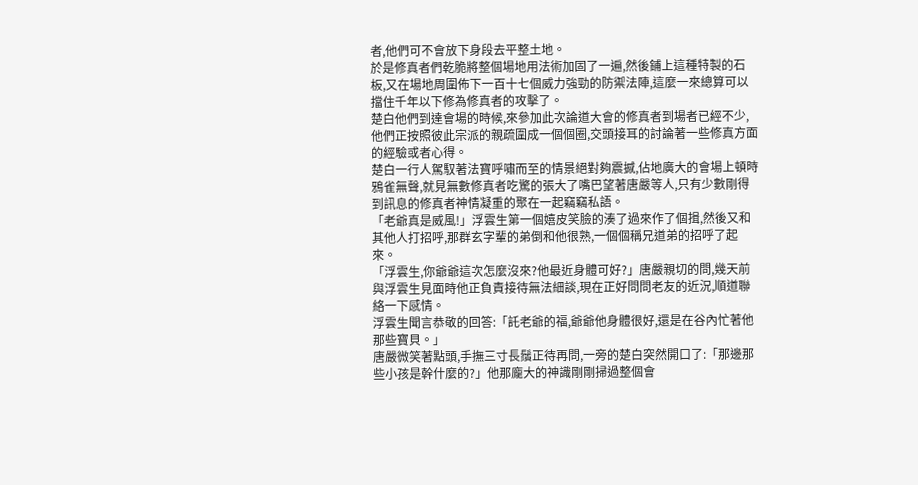者,他們可不會放下身段去平整土地。
於是修真者們乾脆將整個場地用法術加固了一遍,然後鋪上這種特製的石板,又在場地周圍佈下一百十七個威力強勁的防禦法陣,這麼一來總算可以擋住千年以下修為修真者的攻擊了。
楚白他們到達會場的時候,來參加此次論道大會的修真者到場者已經不少,他們正按照彼此宗派的親疏圍成一個個圈,交頭接耳的討論著一些修真方面的經驗或者心得。
楚白一行人駕馭著法寶呼嘯而至的情景絕對夠震撼,佔地廣大的會場上頓時鴉雀無聲,就見無數修真者吃驚的張大了嘴巴望著唐嚴等人,只有少數剛得到訊息的修真者神情凝重的聚在一起竊竊私語。
「老爺真是威風!」浮雲生第一個嬉皮笑臉的湊了過來作了個揖,然後又和其他人打招呼,那群玄字輩的弟倒和他很熟,一個個稱兄道弟的招呼了起來。
「浮雲生,你爺爺這次怎麼沒來?他最近身體可好?」唐嚴親切的問,幾天前與浮雲生見面時他正負責接待無法細談,現在正好問問老友的近況,順道聯絡一下感情。
浮雲生聞言恭敬的回答:「託老爺的福,爺爺他身體很好,還是在谷內忙著他那些寶貝。」
唐嚴微笑著點頭,手撫三寸長鬚正待再問,一旁的楚白突然開口了:「那邊那些小孩是幹什麼的?」他那龐大的神識剛剛掃過整個會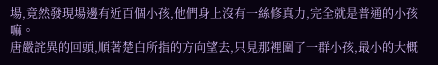場,竟然發現場邊有近百個小孩,他們身上沒有一絲修真力,完全就是普通的小孩嘛。
唐嚴詫異的回頭,順著楚白所指的方向望去,只見那裡圍了一群小孩,最小的大概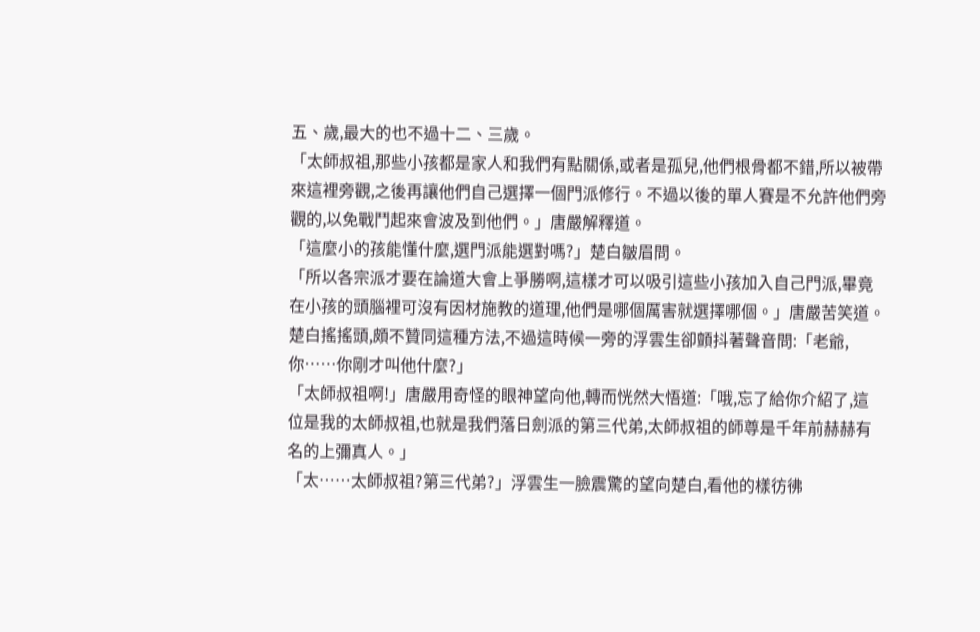五、歲,最大的也不過十二、三歲。
「太師叔祖,那些小孩都是家人和我們有點關係,或者是孤兒,他們根骨都不錯,所以被帶來這裡旁觀,之後再讓他們自己選擇一個門派修行。不過以後的單人賽是不允許他們旁觀的,以免戰鬥起來會波及到他們。」唐嚴解釋道。
「這麼小的孩能懂什麼,選門派能選對嗎?」楚白皺眉問。
「所以各宗派才要在論道大會上爭勝啊,這樣才可以吸引這些小孩加入自己門派,畢竟在小孩的頭腦裡可沒有因材施教的道理,他們是哪個厲害就選擇哪個。」唐嚴苦笑道。
楚白搖搖頭,頗不贊同這種方法,不過這時候一旁的浮雲生卻顫抖著聲音問:「老爺,你……你剛才叫他什麼?」
「太師叔祖啊!」唐嚴用奇怪的眼神望向他,轉而恍然大悟道:「哦,忘了給你介紹了,這位是我的太師叔祖,也就是我們落日劍派的第三代弟,太師叔祖的師尊是千年前赫赫有名的上彌真人。」
「太……太師叔祖?第三代弟?」浮雲生一臉震驚的望向楚白,看他的樣彷彿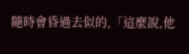隨時會昏過去似的,「這麼說,他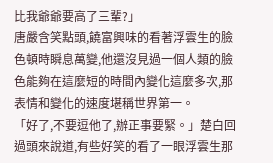比我爺爺要高了三輩?」
唐嚴含笑點頭,饒富興味的看著浮雲生的臉色頓時瞬息萬變,他還沒見過一個人類的臉色能夠在這麼短的時間內變化這麼多次,那表情和變化的速度堪稱世界第一。
「好了,不要逗他了,辦正事要緊。」楚白回過頭來說道,有些好笑的看了一眼浮雲生那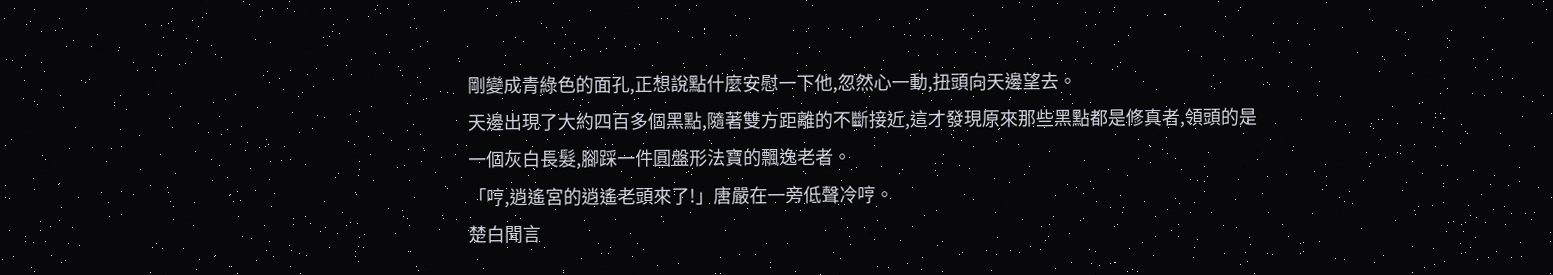剛變成青綠色的面孔,正想說點什麼安慰一下他,忽然心一動,扭頭向天邊望去。
天邊出現了大約四百多個黑點,隨著雙方距離的不斷接近,這才發現原來那些黑點都是修真者,領頭的是一個灰白長髮,腳踩一件圓盤形法寶的飄逸老者。
「哼,逍遙宮的逍遙老頭來了!」唐嚴在一旁低聲冷哼。
楚白聞言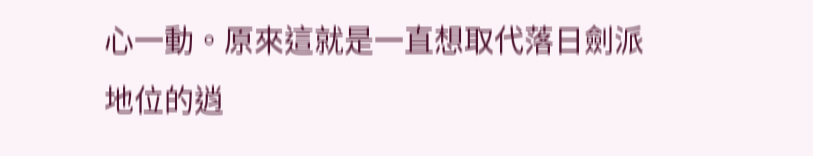心一動。原來這就是一直想取代落日劍派地位的逍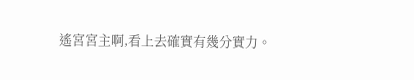遙宮宮主啊,看上去確實有幾分實力。